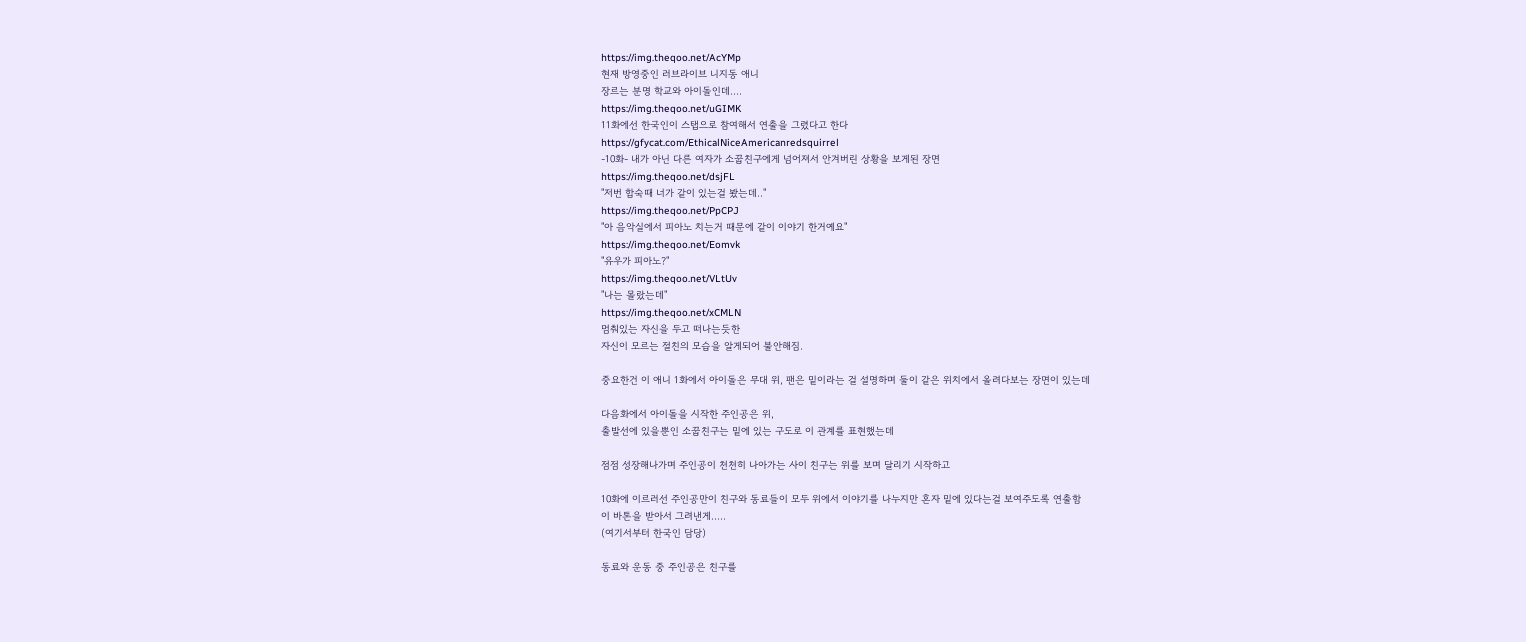https://img.theqoo.net/AcYMp
현재 방영중인 러브라이브 니지동 애니
장르는 분명 학교와 아이돌인데....
https://img.theqoo.net/uGIMK
11화에선 한국인이 스탭으로 참여해서 연출을 그렸다고 한다
https://gfycat.com/EthicalNiceAmericanredsquirrel
-10화- 내가 아닌 다른 여자가 소꿉친구에게 넘어져서 안겨버린 상황을 보게된 장면
https://img.theqoo.net/dsjFL
"저번 합숙때 너가 같이 있는걸 봤는데.."
https://img.theqoo.net/PpCPJ
"아 음악실에서 피아노 치는거 때문에 같이 이야기 한거예요"
https://img.theqoo.net/Eomvk
"유우가 피아노?"
https://img.theqoo.net/VLtUv
"나는 몰랐는데"
https://img.theqoo.net/xCMLN
멈춰있는 자신을 두고 떠나는듯한
자신이 모르는 절친의 모습을 알게되어 불안해짐.

중요한건 이 애니 1화에서 아이돌은 무대 위, 팬은 밑이라는 걸 설명하며 둘이 같은 위치에서 올려다보는 장면이 있는데

다음화에서 아이돌을 시작한 주인공은 위,
출발선에 있을뿐인 소꿉친구는 밑에 있는 구도로 이 관계를 표현했는데

점점 성장해나가며 주인공이 천천히 나아가는 사이 친구는 위를 보며 달리기 시작하고

10화에 이르러선 주인공만이 친구와 동료들이 모두 위에서 이야기를 나누지만 혼자 밑에 있다는걸 보여주도록 연출함
이 바톤을 받아서 그려낸게.....
(여기서부터 한국인 담당)

동료와 운동 중 주인공은 친구를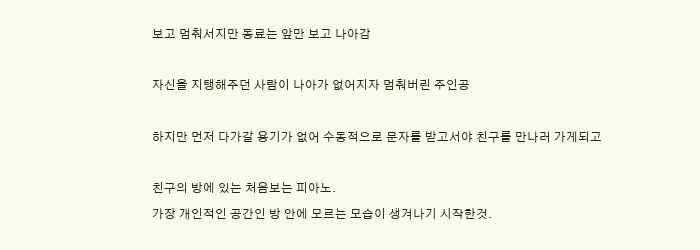보고 멈춰서지만 동료는 앞만 보고 나아감

자신을 지탱해주던 사람이 나아가 없어지자 멈춰버린 주인공

하지만 먼저 다가갈 용기가 없어 수동적으로 문자를 받고서야 친구를 만나러 가게되고

친구의 방에 있는 처음보는 피아노.
가장 개인적인 공간인 방 안에 모르는 모습이 생겨나기 시작한것.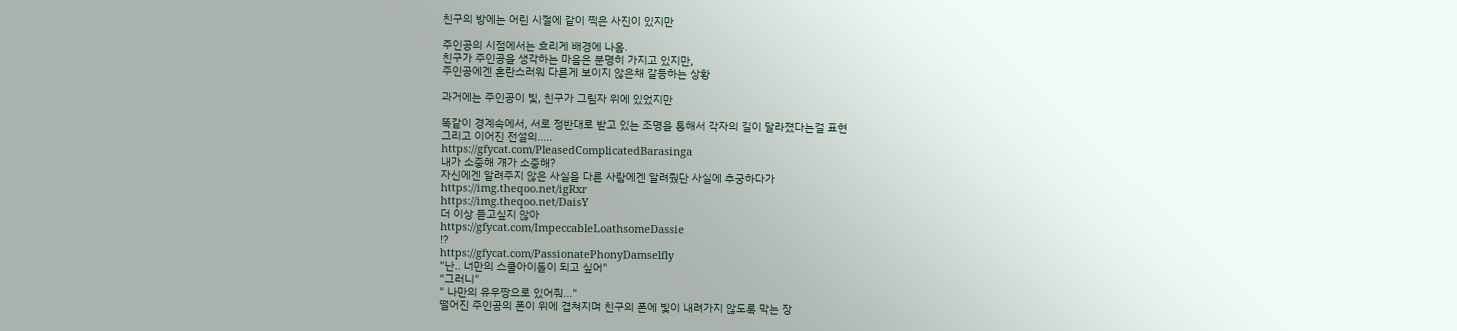친구의 방에는 어린 시절에 같이 찍은 사진이 있지만

주인공의 시점에서는 흐리게 배경에 나옴.
친구가 주인공을 생각하는 마음은 분명히 가지고 있지만,
주인공에겐 혼란스러워 다른게 보이지 않은채 갈등하는 상황

과거에는 주인공이 빛, 친구가 그림자 위에 있었지만

똑같이 경계속에서, 서로 정반대로 받고 있는 조명을 통해서 각자의 길이 달라졌다는걸 표현
그리고 이어진 전설의.....
https://gfycat.com/PleasedComplicatedBarasinga
내가 소중해 걔가 소중해?
자신에겐 알려주지 않은 사실을 다른 사람에겐 알려줬단 사실에 추궁하다가
https://img.theqoo.net/igRxr
https://img.theqoo.net/DaisY
더 이상 듣고싶지 않아
https://gfycat.com/ImpeccableLoathsomeDassie
!?
https://gfycat.com/PassionatePhonyDamselfly
"난.. 너만의 스쿨아이돌이 되고 싶어"
"그러니"
" 나만의 유우짱으로 있어줘..."
떨어진 주인공의 폰이 위에 겹쳐지며 친구의 폰에 빛이 내려가지 않도록 막는 장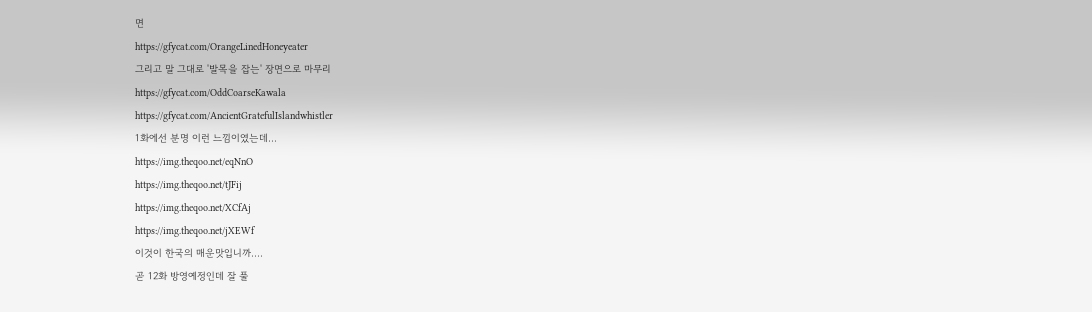면
https://gfycat.com/OrangeLinedHoneyeater
그리고 말 그대로 '발목을 잡는' 장면으로 마무리
https://gfycat.com/OddCoarseKawala
https://gfycat.com/AncientGratefulIslandwhistler
1화에선 분명 이런 느낌이였는데...
https://img.theqoo.net/eqNnO
https://img.theqoo.net/tJFij
https://img.theqoo.net/XCfAj
https://img.theqoo.net/jXEWf
이것이 한국의 매운맛입니까....
곧 12화 방영예정인데 잘 풀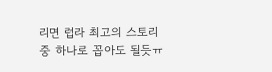리면 럽라 최고의 스토리 중 하나로 꼽아도 될듯ㅠ